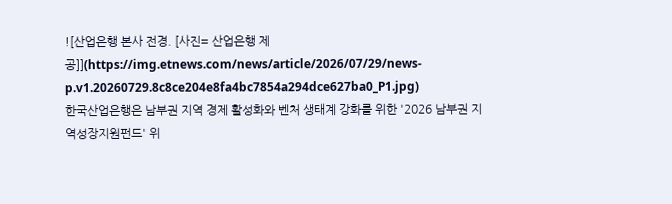![산업은행 본사 전경. [사진= 산업은행 제공]](https://img.etnews.com/news/article/2026/07/29/news-p.v1.20260729.8c8ce204e8fa4bc7854a294dce627ba0_P1.jpg)
한국산업은행은 남부권 지역 경제 활성화와 벤처 생태계 강화를 위한 '2026 남부권 지역성장지원펀드' 위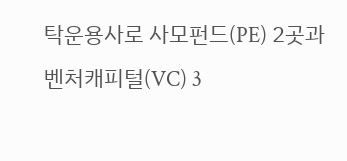탁운용사로 사모펀드(PE) 2곳과 벤처캐피털(VC) 3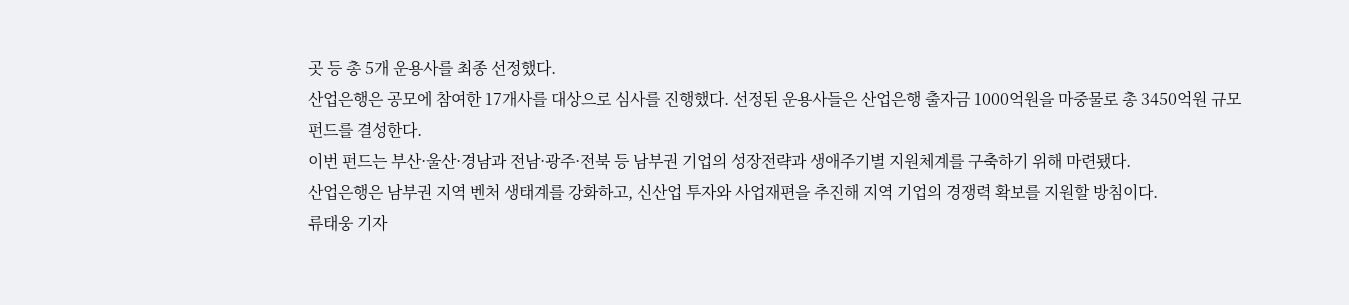곳 등 총 5개 운용사를 최종 선정했다.
산업은행은 공모에 참여한 17개사를 대상으로 심사를 진행했다. 선정된 운용사들은 산업은행 출자금 1000억원을 마중물로 총 3450억원 규모 펀드를 결성한다.
이번 펀드는 부산·울산·경남과 전남·광주·전북 등 남부권 기업의 성장전략과 생애주기별 지원체계를 구축하기 위해 마련됐다.
산업은행은 남부권 지역 벤처 생태계를 강화하고, 신산업 투자와 사업재편을 추진해 지역 기업의 경쟁력 확보를 지원할 방침이다.
류태웅 기자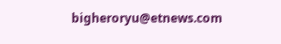bigheroryu@etnews.com